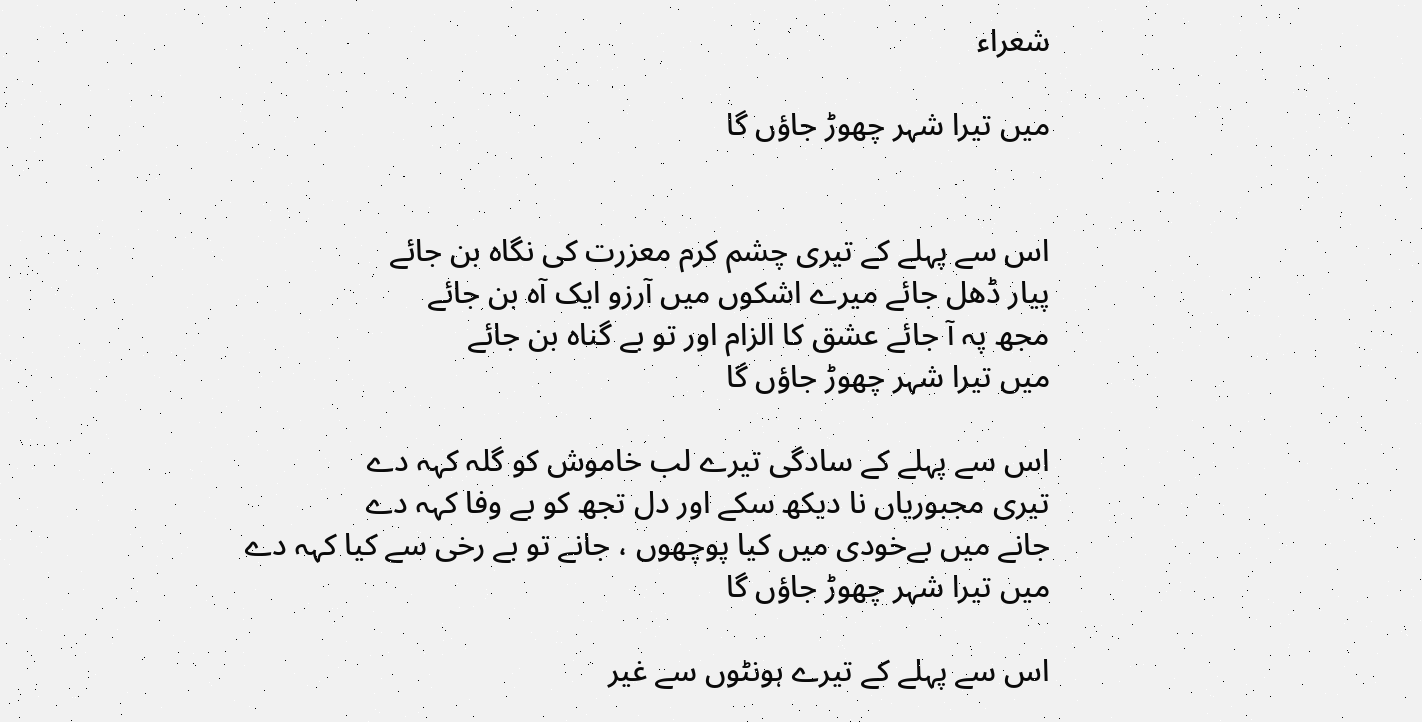شعراء

میں تیرا شہر چھوڑ جاؤں گا


اس سے پہلے کے تیری چشم کرم معزرت کی نگاہ بن جائے
پیار ڈھل جائے میرے اشکوں میں آرزو ایک آہ بن جائے
مجھ پہ آ جائے عشق کا الزام اور تو بے گناہ بن جائے
میں تیرا شہر چھوڑ جاؤں گا

اس سے پہلے کے سادگی تیرے لب خاموش کو گلہ کہہ دے
تیری مجبوریاں نا دیکھ سکے اور دل تجھ کو بے وفا کہہ دے
جانے میں بےخودی میں کیا پوچھوں ، جانے تو بے رخی سے کیا کہہ دے
میں تیرا شہر چھوڑ جاؤں گا

اس سے پہلے کے تیرے ہونٹوں سے غیر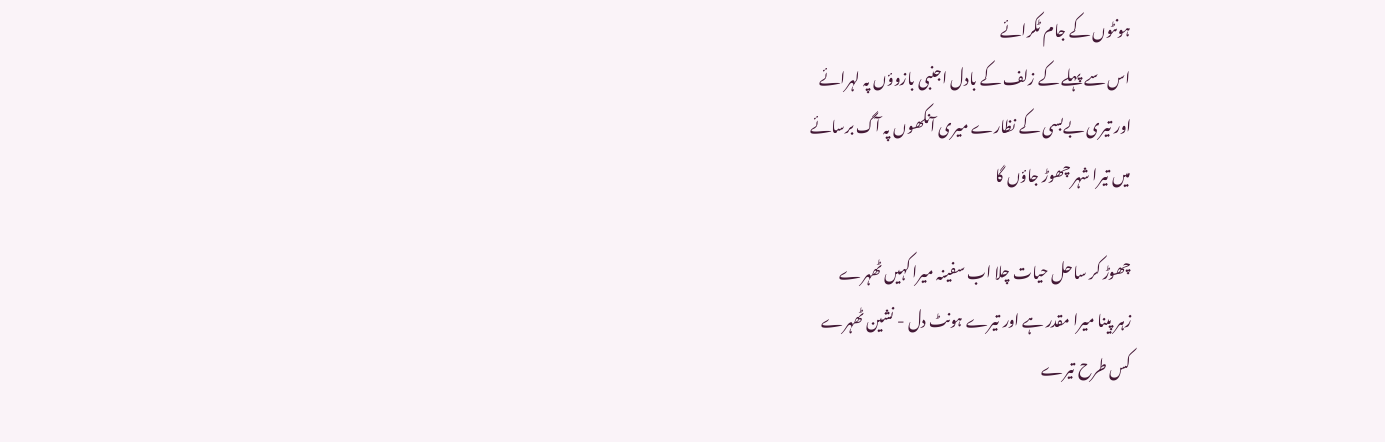ہونٹوں کے جام ٹکرائے
اس سے پہلے کے زلف کے بادل اجنبی بازوؤں پہ لہرائے
اور تیری بےبسی کے نظارے میری آنکھوں پہ آگ برسائے
میں تیرا شہر چھوڑ جاؤں گا

چھوڑ کر ساحل حیات چلا اب سفینہ میرا کہیں ٹھہرے
زہر پینا میرا مقدر ہے اور تیرے ہونٹ دل - نشین ٹھہرے
کس طرح تیرے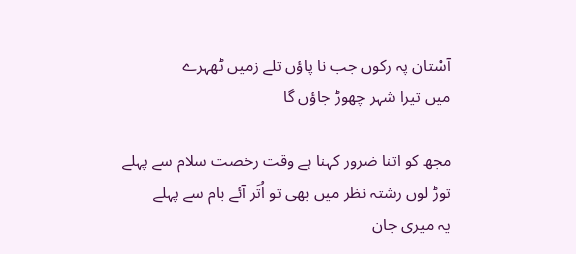آسْتان پہ رکوں جب نا پاؤں تلے زمیں ٹھہرے
میں تیرا شہر چھوڑ جاؤں گا

مجھ کو اتنا ضرور کہنا ہے وقت رخصت سلام سے پہلے
توڑ لوں رشتہ نظر میں بھی تو اُتَر آئے بام سے پہلے
یہ میری جان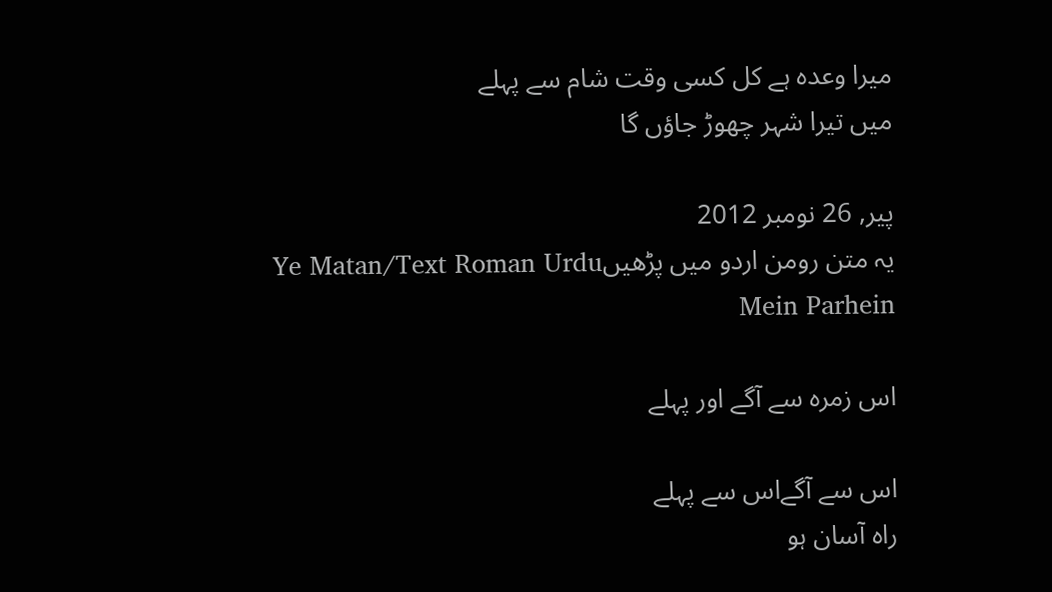میرا وعدہ ہے کل کسی وقت شام سے پہلے
میں تیرا شہر چھوڑ جاؤں گا

پیر, 26 نومبر 2012
یہ متن رومن اردو میں پڑھیںYe Matan/Text Roman Urdu Mein Parhein

اس زمرہ سے آگے اور پہلے

اس سے آگےاس سے پہلے
راہ آسان ہو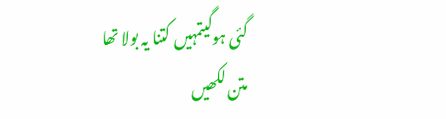گئی ہوگیتمہیں کتنا یہ بولا تھا
متن لکھیں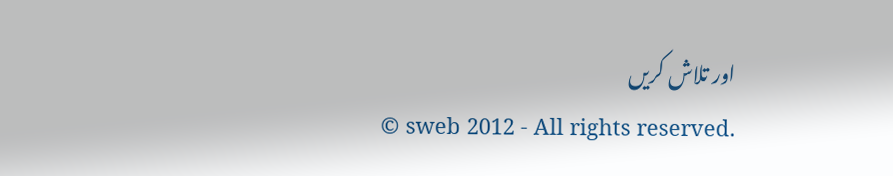اور تلاش کریں
© sweb 2012 - All rights reserved.